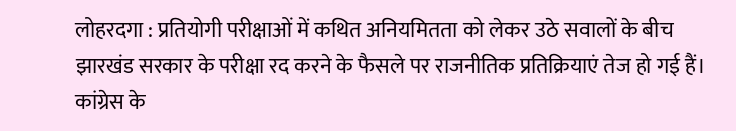लोहरदगा : प्रतियोगी परीक्षाओं में कथित अनियमितता को लेकर उठे सवालों के बीच झारखंड सरकार के परीक्षा रद करने के फैसले पर राजनीतिक प्रतिक्रियाएं तेज हो गई हैं। कांग्रेस के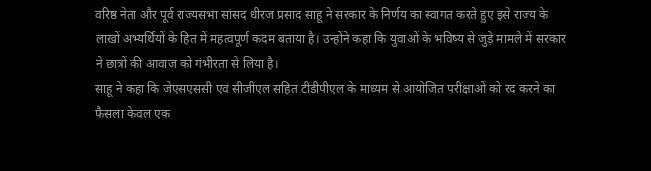वरिष्ठ नेता और पूर्व राज्यसभा सांसद धीरज प्रसाद साहू ने सरकार के निर्णय का स्वागत करते हुए इसे राज्य के लाखों अभ्यर्थियों के हित में महत्वपूर्ण कदम बताया है। उन्होंने कहा कि युवाओं के भविष्य से जुड़े मामले में सरकार ने छात्रों की आवाज को गंभीरता से लिया है।
साहू ने कहा कि जेएसएससी एवं सीजीएल सहित टीडीपीएल के माध्यम से आयोजित परीक्षाओं को रद करने का फैसला केवल एक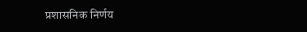प्रशासनिक निर्णय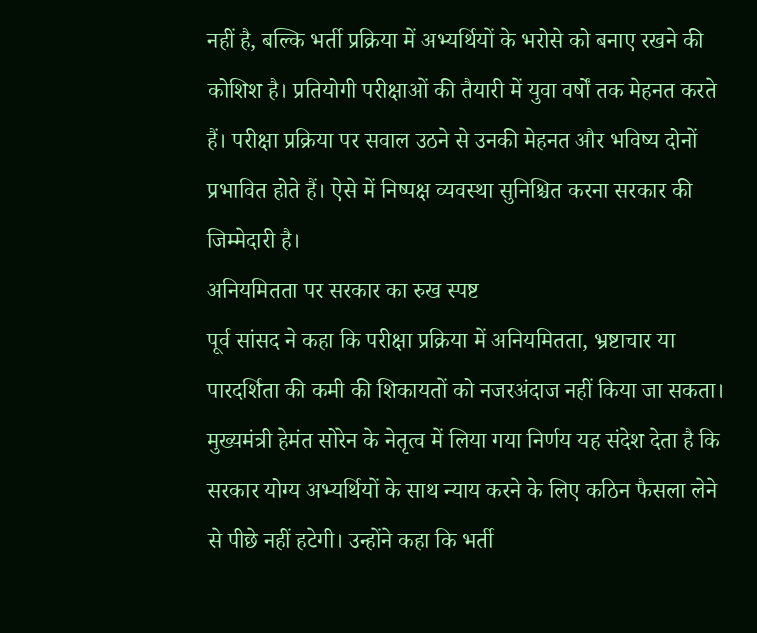नहीं है, बल्कि भर्ती प्रक्रिया में अभ्यर्थियों के भरोसे को बनाए रखने की कोशिश है। प्रतियोगी परीक्षाओं की तैयारी में युवा वर्षों तक मेहनत करते हैं। परीक्षा प्रक्रिया पर सवाल उठने से उनकी मेहनत और भविष्य दोनों प्रभावित होते हैं। ऐसे में निष्पक्ष व्यवस्था सुनिश्चित करना सरकार की जिम्मेदारी है।
अनियमितता पर सरकार का रुख स्पष्ट
पूर्व सांसद ने कहा कि परीक्षा प्रक्रिया में अनियमितता, भ्रष्टाचार या पारदर्शिता की कमी की शिकायतों को नजरअंदाज नहीं किया जा सकता। मुख्यमंत्री हेमंत सोरेन के नेतृत्व में लिया गया निर्णय यह संदेश देता है कि सरकार योग्य अभ्यर्थियों के साथ न्याय करने के लिए कठिन फैसला लेने से पीछे नहीं हटेगी। उन्होंने कहा कि भर्ती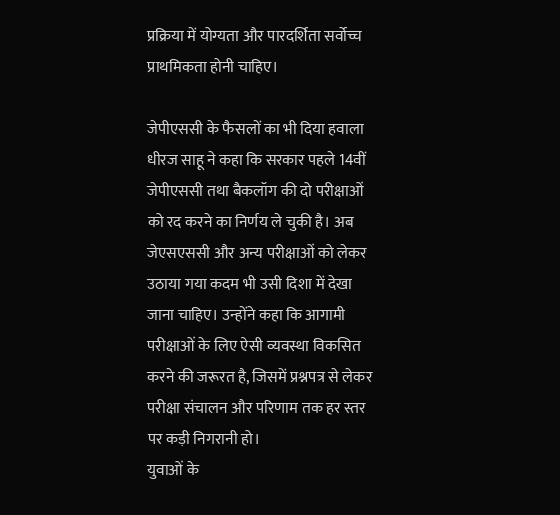प्रक्रिया में योग्यता और पारदर्शिता सर्वोच्च प्राथमिकता होनी चाहिए।

जेपीएससी के फैसलों का भी दिया हवाला
धीरज साहू ने कहा कि सरकार पहले 14वीं जेपीएससी तथा बैकलॉग की दो परीक्षाओं को रद करने का निर्णय ले चुकी है। अब जेएसएससी और अन्य परीक्षाओं को लेकर उठाया गया कदम भी उसी दिशा में देखा जाना चाहिए। उन्होंने कहा कि आगामी परीक्षाओं के लिए ऐसी व्यवस्था विकसित करने की जरूरत है, जिसमें प्रश्नपत्र से लेकर परीक्षा संचालन और परिणाम तक हर स्तर पर कड़ी निगरानी हो।
युवाओं के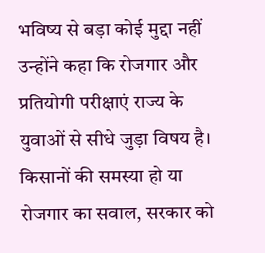भविष्य से बड़ा कोई मुद्दा नहीं
उन्होंने कहा कि रोजगार और प्रतियोगी परीक्षाएं राज्य के युवाओं से सीधे जुड़ा विषय है। किसानों की समस्या हो या रोजगार का सवाल, सरकार को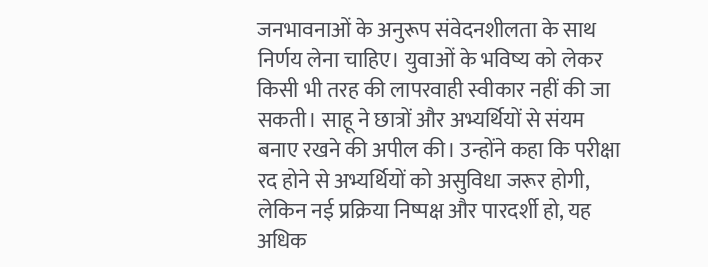जनभावनाओं के अनुरूप संवेदनशीलता के साथ निर्णय लेना चाहिए। युवाओं के भविष्य को लेकर किसी भी तरह की लापरवाही स्वीकार नहीं की जा सकती। साहू ने छात्रों और अभ्यर्थियों से संयम बनाए रखने की अपील की। उन्होंने कहा कि परीक्षा रद होने से अभ्यर्थियों को असुविधा जरूर होगी, लेकिन नई प्रक्रिया निष्पक्ष और पारदर्शी हो, यह अधिक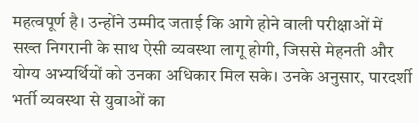महत्वपूर्ण है। उन्होंने उम्मीद जताई कि आगे होने वाली परीक्षाओं में सख्त निगरानी के साथ ऐसी व्यवस्था लागू होगी, जिससे मेहनती और योग्य अभ्यर्थियों को उनका अधिकार मिल सके। उनके अनुसार, पारदर्शी भर्ती व्यवस्था से युवाओं का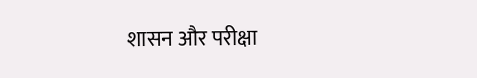शासन और परीक्षा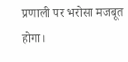प्रणाली पर भरोसा मजबूत होगा।